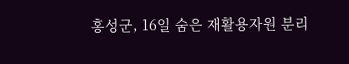홍성군, 16일 숨은 재활용자원 분리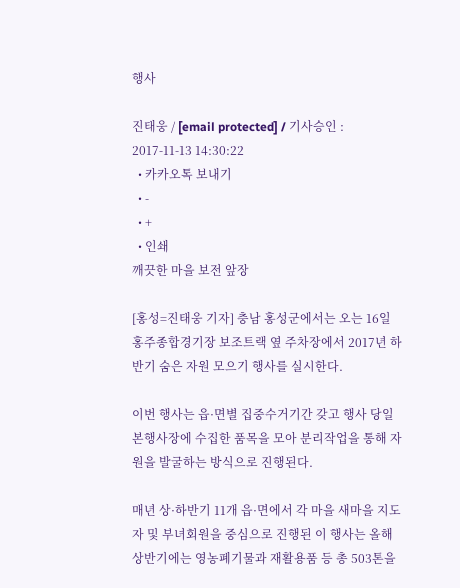행사

진태웅 / [email protected] / 기사승인 : 2017-11-13 14:30:22
  • 카카오톡 보내기
  • -
  • +
  • 인쇄
깨끗한 마을 보전 앞장

[홍성=진태웅 기자] 충남 홍성군에서는 오는 16일 홍주종합경기장 보조트랙 옆 주차장에서 2017년 하반기 숨은 자원 모으기 행사를 실시한다.

이번 행사는 읍·면별 집중수거기간 갖고 행사 당일 본행사장에 수집한 품목을 모아 분리작업을 통해 자원을 발굴하는 방식으로 진행된다.

매년 상·하반기 11개 읍·면에서 각 마을 새마을 지도자 및 부녀회원을 중심으로 진행된 이 행사는 올해 상반기에는 영농폐기물과 재활용품 등 총 503톤을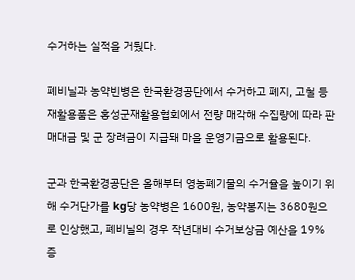수거하는 실적을 거뒀다.

폐비닐과 농약빈병은 한국환경공단에서 수거하고 폐지, 고철 등 재활용품은 홍성군재활용협회에서 전량 매각해 수집량에 따라 판매대금 및 군 장려금이 지급돼 마을 운영기금으로 활용된다.

군과 한국환경공단은 올해부터 영농폐기물의 수거율을 높이기 위해 수거단가를 kg당 농약병은 1600원, 농약봉지는 3680원으로 인상했고, 폐비닐의 경우 작년대비 수거보상금 예산을 19% 증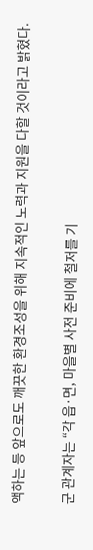액하는 등 앞으로도 깨끗한 환경조성을 위해 지속적인 노력과 지원을 다할 것이라고 밝혔다.

군 관계자는 “각 읍·면, 마을별 사전 준비에 철저를 기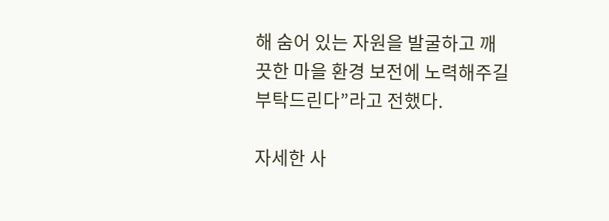해 숨어 있는 자원을 발굴하고 깨끗한 마을 환경 보전에 노력해주길 부탁드린다”라고 전했다.

자세한 사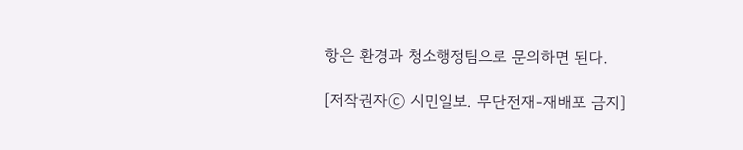항은 환경과 청소행정팀으로 문의하면 된다.

[저작권자ⓒ 시민일보. 무단전재-재배포 금지]